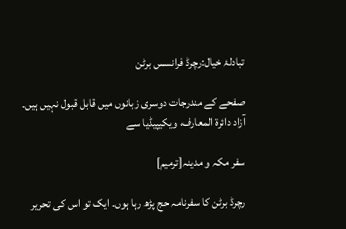تبادلۂ خیال:رچرڈ فرانسس برٹن

صفحے کے مندرجات دوسری زبانوں میں قابل قبول نہیں ہیں۔
آزاد دائرۃ المعارف، ویکیپیڈیا سے

سفر مکہ و مدینہ[ترمیم]

رچرڈ برٹن کا سفرنامہ حج پڑھ رہا ہوں۔ ایک تو اس کی تحریر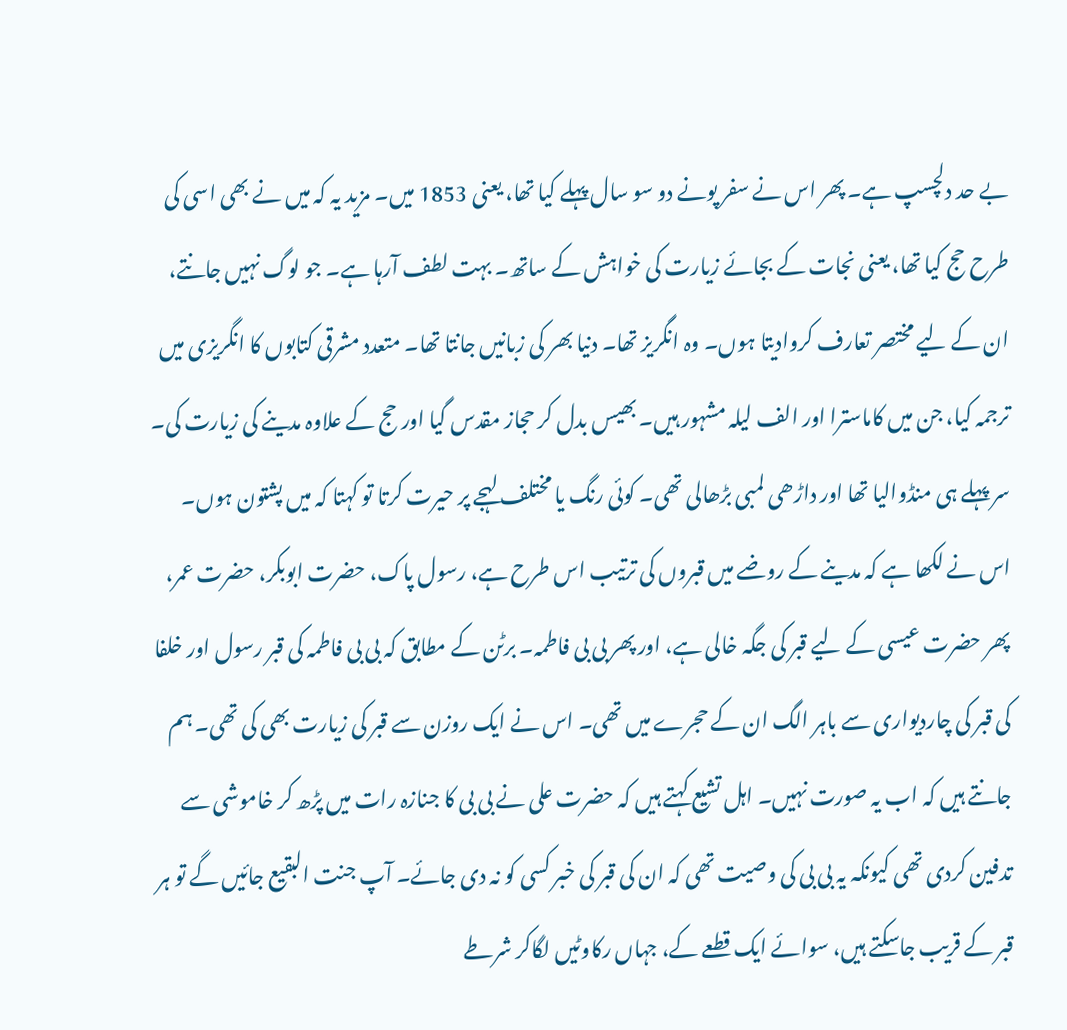بے حد دلچسپ ہے۔ پھر اس نے سفر پونے دو سو سال پہلے کیا تھا، یعنی 1853 میں۔ مزید یہ کہ میں نے بھی اسی کی طرح حج کیا تھا، یعنی نجات کے بجائے زیارت کی خواہش کے ساتھ۔ بہت لطف آرہا ہے۔ جو لوگ نہیں جانتے، ان کے لیے مختصر تعارف کروادیتا ہوں۔ وہ انگریز تھا۔ دنیا بھر کی زبانیں جانتا تھا۔ متعدد مشرقی کتابوں کا انگریزی میں ترجمہ کیا، جن میں کاماسترا اور الف لیلہ مشہور ہیں۔ بھیس بدل کر حجاز مقدس گیا اور حج کے علاوہ مدینے کی زیارت کی۔ سر پہلے ہی منڈوالیا تھا اور داڑھی لمبی بڑھالی تھی۔ کوئی رنگ یا مختلف لہجے پر حیرت کرتا تو کہتا کہ میں پشتون ہوں۔ اس نے لکھا ہے کہ مدینے کے روضے میں قبروں کی ترتیب اس طرح ہے، رسول پاک، حضرت ابوبکر، حضرت عمر، پھر حضرت عیسی کے لیے قبر کی جگہ خالی ہے، اور پھر بی بی فاطمہ۔ برٹن کے مطابق کہ بی بی فاطمہ کی قبر رسول اور خلفا کی قبر کی چاردیواری سے باہر الگ ان کے حجرے میں تھی۔ اس نے ایک روزن سے قبر کی زیارت بھی کی تھی۔ ہم جانتے ہیں کہ اب یہ صورت نہیں۔ اہل تشیع کہتے ہیں کہ حضرت علی نے بی بی کا جنازہ رات میں پڑھ کر خاموشی سے تدفین کردی تھی کیونکہ یہ بی بی کی وصیت تھی کہ ان کی قبر کی خبر کسی کو نہ دی جائے۔ آپ جنت البقیع جائیں گے تو ہر قبر کے قریب جاسکتے ہیں، سوائے ایک قطعے کے، جہاں رکاوٹیں لگاکر شرطے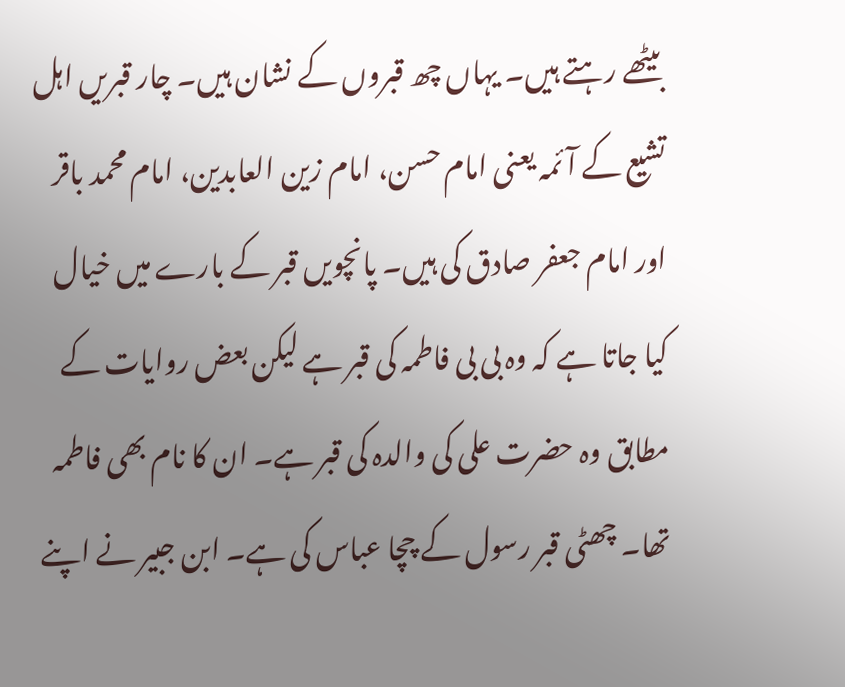بیٹھے رہتے ہیں۔ یہاں چھ قبروں کے نشان ہیں۔ چار قبریں اہل تشیع کے آئمہ یعنی امام حسن، امام زین العابدین، امام محمد باقر اور امام جعفر صادق کی ہیں۔ پانچویں قبر کے بارے میں خیال کیا جاتا ہے کہ وہ بی بی فاطمہ کی قبر ہے لیکن بعض روایات کے مطابق وہ حضرت علی کی والدہ کی قبر ہے۔ ان کا نام بھی فاطمہ تھا۔ چھٹی قبر رسول کے چچا عباس کی ہے۔ ابن جبیر نے اپنے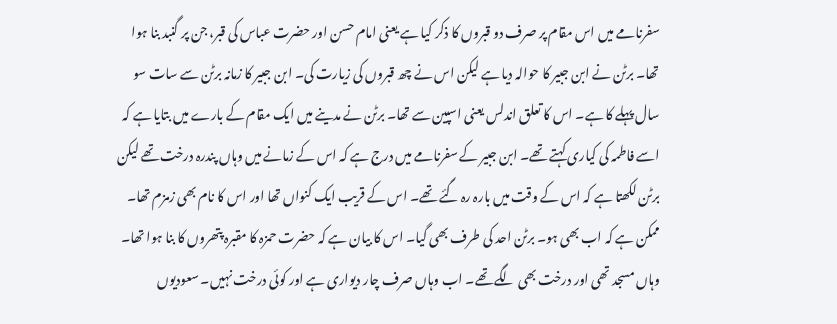سفرنامے میں اس مقام پر صرف دو قبروں کا ذکر کیا ہے یعنی امام حسن اور حضرت عباس کی قبر، جن پر گنبد بنا ہوا تھا۔ برٹن نے ابن جبیر کا حوالہ دیا ہے لیکن اس نے چھ قبروں کی زیارت کی۔ ابن جبیر کا زمانہ برٹن سے سات سو سال پہلے کا ہے۔ اس کا تعلق اندلس یعنی اسپین سے تھا۔ برٹن نے مدینے میں ایک مقام کے بارے میں بتایا ہے کہ اسے فاطمہ کی کیاری کہتے تھے۔ ابن جبیر کے سفرنامے میں درج ہے کہ اس کے زمانے میں وہاں پندرہ درخت تھے لیکن برٹن لکھتا ہے کہ اس کے وقت میں بارہ رہ گئے تھے۔ اس کے قریب ایک کنواں تھا اور اس کا نام بھی زمزم تھا۔ ممکن ہے کہ اب بھی ہو۔ برٹن احد کی طرف بھی گیا۔ اس کا بیان ہے کہ حضرت حمزہ کا مقبرہ پتھروں کا بنا ہوا تھا۔ وہاں مسجد تھی اور درخت بھی لگے تھے۔ اب وہاں صرف چار دیواری ہے اور کوئی درخت نہیں۔ سعودیوں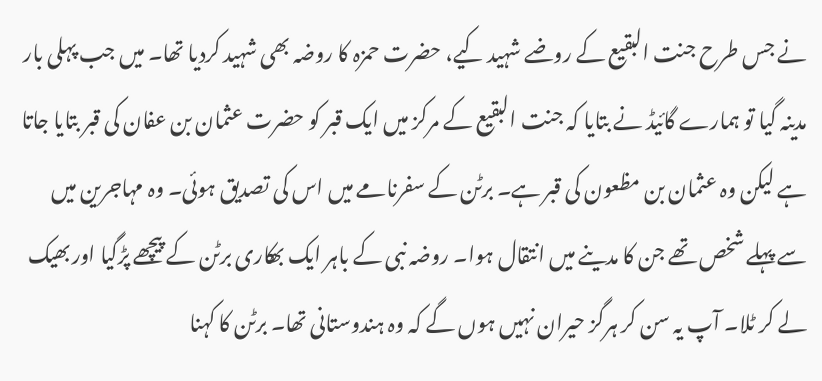نے جس طرح جنت البقیع کے روضے شہید کیے، حضرت حمزہ کا روضہ بھی شہید کردیا تھا۔ میں جب پہلی بار مدینہ گیا تو ہمارے گائیڈ نے بتایا کہ جنت البقیع کے مرکز میں ایک قبر کو حضرت عثمان بن عفان کی قبر بتایا جاتا ہے لیکن وہ عثمان بن مظعون کی قبر ہے۔ برٹن کے سفرنامے میں اس کی تصدیق ہوئی۔ وہ مہاجرین میں سے پہلے شخص تھے جن کا مدینے میں انتقال ہوا۔ روضہ نبی کے باہر ایک بھکاری برٹن کے پیچھے پڑگیا اور بھیک لے کر ٹلا۔ آپ یہ سن کر ہرگز حیران نہیں ہوں گے کہ وہ ہندوستانی تھا۔ برٹن کا کہنا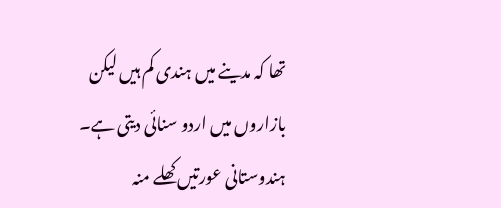تھا کہ مدینے میں ہندی کم ہیں لیکن بازاروں میں اردو سنائی دیتی ہے۔ ہندوستانی عورتیں کھلے منہ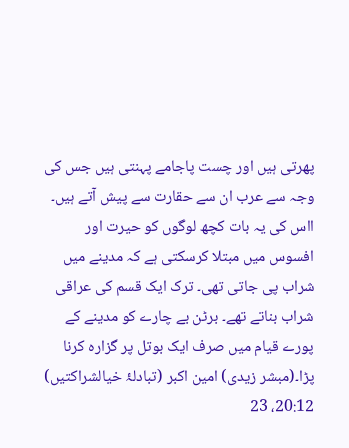پھرتی ہیں اور چست پاجامے پہنتی ہیں جس کی وجہ سے عرب ان سے حقارت سے پیش آتے ہیں۔ ااس کی یہ بات کچھ لوگوں کو حیرت اور افسوس میں مبتلا کرسکتی ہے کہ مدینے میں شراب پی جاتی تھی۔ ترک ایک قسم کی عراقی شراب بناتے تھے۔ برٹن بے چارے کو مدینے کے پورے قیام میں صرف ایک بوتل پر گزارہ کرنا پڑا۔(مبشر زیدی) امین اکبر (تبادلۂ خیالشراکتیں) 20:12، 23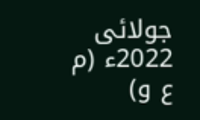جولائی 2022ء (م ع و)